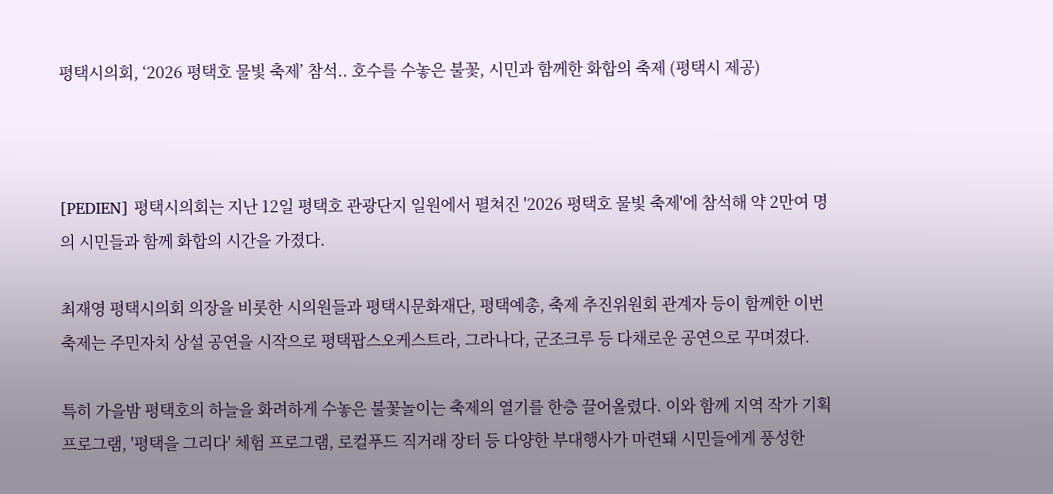평택시의회, ‘2026 평택호 물빛 축제’ 참석.. 호수를 수놓은 불꽃, 시민과 함께한 화합의 축제 (평택시 제공)



[PEDIEN] 평택시의회는 지난 12일 평택호 관광단지 일원에서 펼쳐진 '2026 평택호 물빛 축제'에 참석해 약 2만여 명의 시민들과 함께 화합의 시간을 가졌다.

최재영 평택시의회 의장을 비롯한 시의원들과 평택시문화재단, 평택예총, 축제 추진위원회 관계자 등이 함께한 이번 축제는 주민자치 상설 공연을 시작으로 평택팝스오케스트라, 그라나다, 군조크루 등 다채로운 공연으로 꾸며졌다.

특히 가을밤 평택호의 하늘을 화려하게 수놓은 불꽃놀이는 축제의 열기를 한층 끌어올렸다. 이와 함께 지역 작가 기획 프로그램, '평택을 그리다' 체험 프로그램, 로컬푸드 직거래 장터 등 다양한 부대행사가 마련돼 시민들에게 풍성한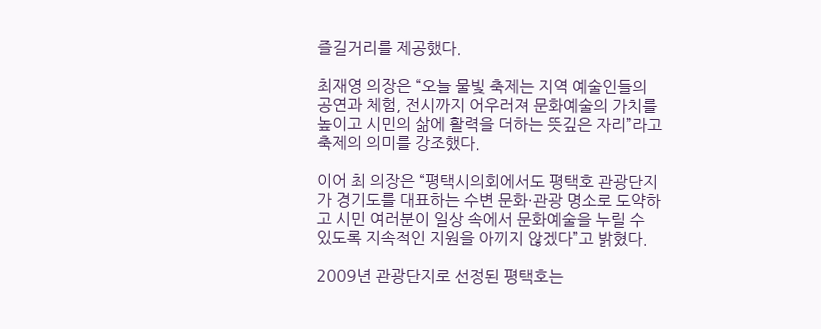즐길거리를 제공했다.

최재영 의장은 “오늘 물빛 축제는 지역 예술인들의 공연과 체험, 전시까지 어우러져 문화예술의 가치를 높이고 시민의 삶에 활력을 더하는 뜻깊은 자리”라고 축제의 의미를 강조했다.

이어 최 의장은 “평택시의회에서도 평택호 관광단지가 경기도를 대표하는 수변 문화·관광 명소로 도약하고 시민 여러분이 일상 속에서 문화예술을 누릴 수 있도록 지속적인 지원을 아끼지 않겠다”고 밝혔다.

2009년 관광단지로 선정된 평택호는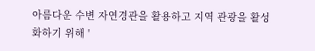아름다운 수변 자연경관을 활용하고 지역 관광을 활성화하기 위해 '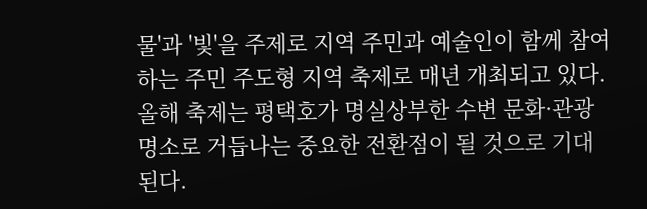물'과 '빛'을 주제로 지역 주민과 예술인이 함께 참여하는 주민 주도형 지역 축제로 매년 개최되고 있다. 올해 축제는 평택호가 명실상부한 수변 문화·관광 명소로 거듭나는 중요한 전환점이 될 것으로 기대된다.